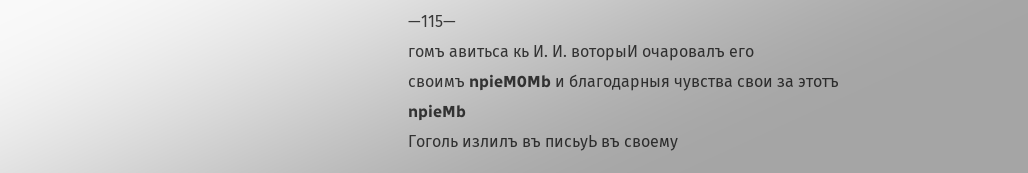—115—
гомъ авитьса кь И. И. воторыИ очаровалъ его
своимъ npieM0Mb и благодарныя чувства свои за этотъ npieMb
Гоголь излилъ въ письуЬ въ своему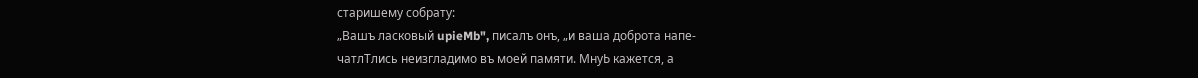старишему собрату:
„Вашъ ласковый upieMb", писалъ онъ, „и ваша доброта напе-
чатлТлись неизгладимо въ моей памяти. МнуЬ кажется, а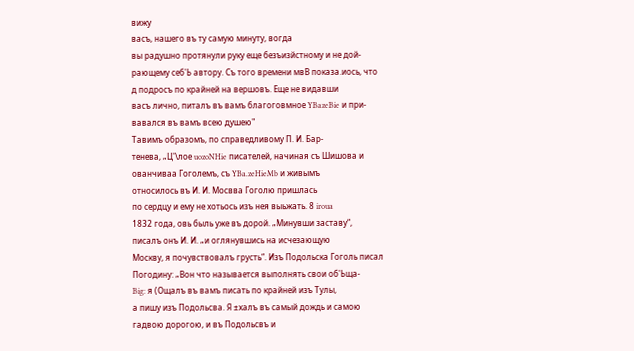вижу
васъ, нашего въ ту самую минуту, вогда
вы радушно протянули руку еще безъизйстному и не дой-
рающему себ'Ь автору. Съ того времени мвВ показа.иось, что
д подросъ по крайней на вершовъ. Еще не видавши
васъ лично, питалъ въ вамъ благоговмное YBazeBie и при-
вавался въ вамъ всею душею"
Тавимъ образомъ, по справедливому П. И. Бар-
тенева, „Ц'\лое uozoNHie писателей, начиная съ Шишова и
ованчиваа Гоголемъ, съ YBa.zeHieMb и живымъ
относилось въ И. И. Мосвва Гоголю пришлась
по сердцу и ему не хотьось изъ нея выьжать. 8 iroua
1832 года, овь быль уже въ дорой. „Минувши заставу“,
писалъ онъ И. И. „и оглянувшись на исчезающую
Москву, я почувствовалъ грусть“. Изъ Подольска Гоголь писал
Погодину: „Вон что называется выполнять свои об'Ьща-
Big: я (Ощалъ въ вамъ писать по крайней изъ Тулы,
а пишу изъ Подольсва. Я ±халъ въ самый дождь и самою
гадвою дорогою, и въ Подольсвъ и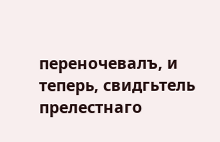переночевалъ, и
теперь, свидгьтель прелестнаго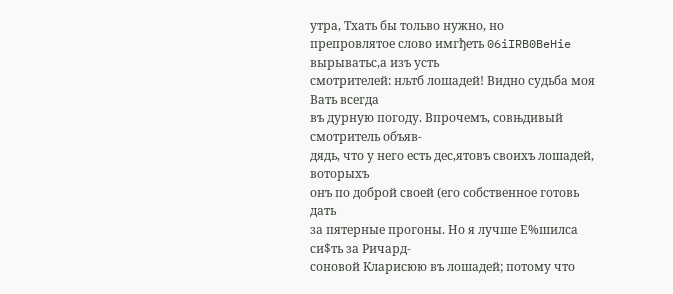утра, Тхать бы тольво нужно, но
препровлятое слово имгђеть 06iIRB0BeHie вырыватьс,а изъ усть
смотрителей: нљтб лошадей! Видно судьба моя Вать всегда
въ дурную погоду. Впрочемъ, совњдивый смотритель объяв-
дядь, что у него есть дес,ятовъ своихъ лошадей, воторыхъ
онъ по доброй своей (его собственное готовь дать
за пятерные прогоны. Но я лучше Е%шилса си$ть за Ричард-
соновой Кларисюю въ лошадей; потому что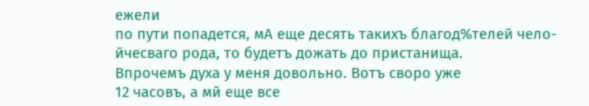ежели
по пути попадется, мА еще десять такихъ благод%телей чело-
йчесваго рода, то будетъ дожать до пристанища.
Впрочемъ духа у меня довольно. Вотъ своро уже
12 часовъ, а мй еще все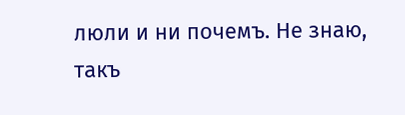люли и ни почемъ. Не знаю, такъ